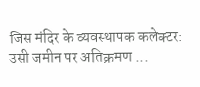जिस मंदिर के व्यवस्थापक कलेक्टर: उसी जमीन पर अतिक्रमण ...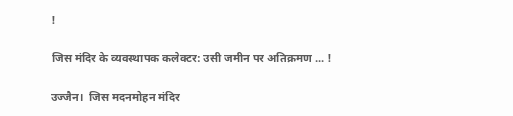!

जिस मंदिर के व्यवस्थापक कलेक्टर: उसी जमीन पर अतिक्रमण ... !

उज्जैन।  जिस मदनमोहन मंदिर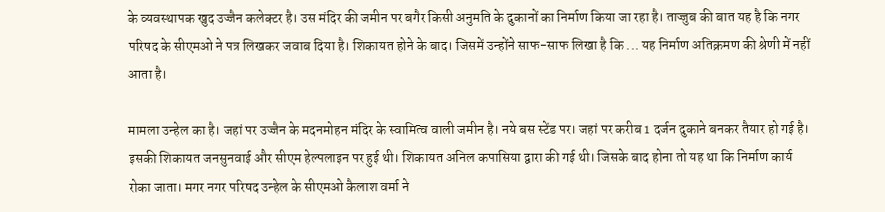के व्यवस्थापक खुद उज्जैन कलेक्टर है। उस मंदिर की जमीन पर बगैर किसी अनुमति के दुकानों का निर्माण किया जा रहा है। ताज्जुब की बात यह है कि नगर परिषद के सीएमओ ने पत्र लिखकर जवाब दिया है। शिकायत होने के बाद। जिसमें उन्होंने साफ-साफ लिखा है कि ... यह निर्माण अतिक्रमण की श्रेणी में नहीं आता है।

मामला उन्हेल का है। जहां पर उज्जैन के मदनमोहन मंदिर के स्वामित्व वाली जमीन है। नये बस स्टेंड पर। जहां पर करीब 1 दर्जन दुकाने बनकर तैयार हो गई है। इसकी शिकायत जनसुनवाई और सीएम हेल्पलाइन पर हुई थी। शिकायत अनिल कपासिया द्वारा की गई थी। जिसके बाद होना तो यह था कि निर्माण कार्य रोका जाता। मगर नगर परिषद उन्हेल के सीएमओ कैलाश वर्मा ने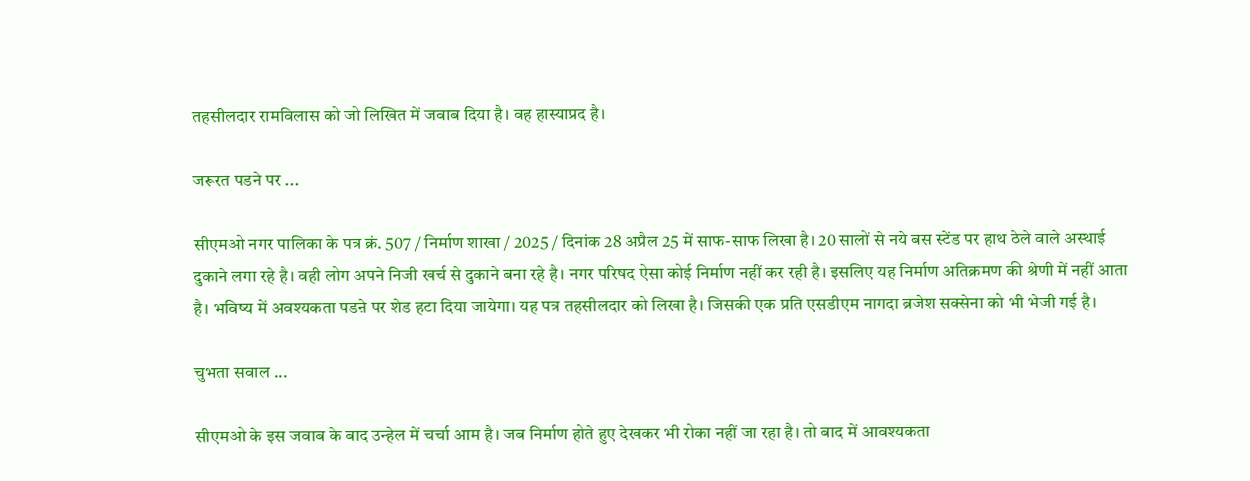तहसीलदार रामविलास को जो लिखित में जवाब दिया है। वह हास्याप्रद है।

जरूरत पडने पर ...

सीएमओ नगर पालिका के पत्र क्रं. 507 / निर्माण शाखा / 2025 / दिनांक 28 अप्रैल 25 में साफ-साफ लिखा है। 20 सालों से नये बस स्टेंड पर हाथ ठेले वाले अस्थाई दुकाने लगा रहे है। वही लोग अपने निजी खर्च से दुकाने बना रहे है। नगर परिषद ऐसा कोई निर्माण नहीं कर रही है। इसलिए यह निर्माण अतिक्रमण की श्रेणी में नहीं आता है। भविष्य में अवश्यकता पडऩे पर शेड हटा दिया जायेगा। यह पत्र तहसीलदार को लिखा है। जिसकी एक प्रति एसडीएम नागदा ब्रजेश सक्सेना को भी भेजी गई है।

चुभता सवाल ...

सीएमओ के इस जवाब के बाद उन्हेल में चर्चा आम है। जब निर्माण होते हुए देखकर भी रोका नहीं जा रहा है। तो बाद में आवश्यकता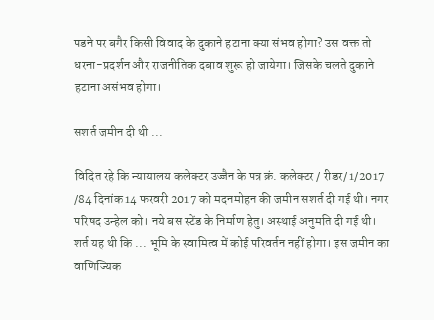पडने पर बगैर किसी विवाद के दुकाने हटाना क्या संभव होगा? उस वक्त तो धरना-प्रदर्शन और राजनीतिक दबाव शुरू हो जायेगा। जिसके चलते दुकाने हटाना असंभव होगा।

सशर्त जमीन दी थी ...

विदित रहे कि न्यायालय कलेक्टर उज्जैन के पत्र क्रं. कलेक्टर / रीडर/ 1/2017 /84 दिनांक 14 फरवरी 2017 को मदनमोहन की जमीन सशर्त दी गई थी। नगर परिषद उन्हेल को। नये बस स्टेंड के निर्माण हेतु। अस्थाई अनुमति दी गई थी। शर्त यह थी कि ... भूमि के स्वामित्व में कोई परिवर्तन नहीं होगा। इस जमीन का वाणिज्यिक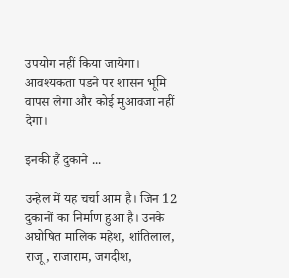उपयोग नहीं किया जायेगा। आवश्यकता पडने पर शासन भूमि वापस लेगा और कोई मुआवजा नहीं देगा।

इनकी हैं दुकाने ...

उन्हेल में यह चर्चा आम है। जिन 12 दुकानों का निर्माण हुआ है। उनके अघोषित मालिक महेश, शांतिलाल, राजू, राजाराम, जगदीश,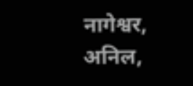नागेश्वर, अनिल,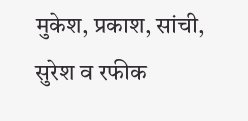मुकेश, प्रकाश, सांची, सुरेश व रफीक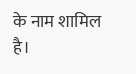के नाम शामिल है।